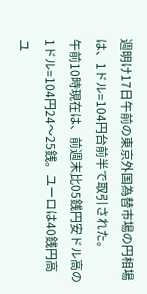週明け17日午前の東京外国為替市場の円相場は、1ドル=104円台前半で取引された。
午前10時現在は、前週末比05銭円安ドル高の1ドル=104円24〜25銭。ユーロは40銭円高ユ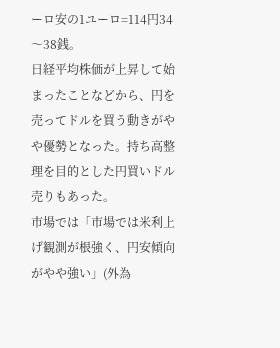ーロ安の1ユーロ=114円34〜38銭。
日経平均株価が上昇して始まったことなどから、円を売ってドルを買う動きがやや優勢となった。持ち高整理を目的とした円買いドル売りもあった。
市場では「市場では米利上げ観測が根強く、円安傾向がやや強い」(外為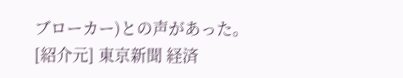ブローカー)との声があった。
[紹介元] 東京新聞 経済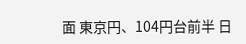面 東京円、104円台前半 日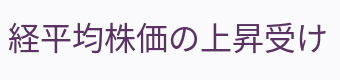経平均株価の上昇受け